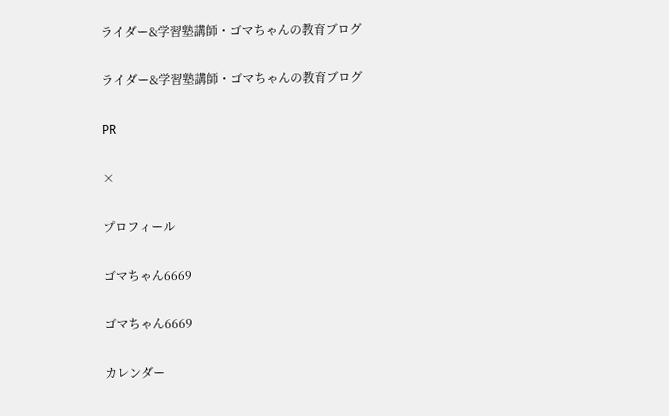ライダー&学習塾講師・ゴマちゃんの教育ブログ

ライダー&学習塾講師・ゴマちゃんの教育ブログ

PR

×

プロフィール

ゴマちゃん6669

ゴマちゃん6669

カレンダー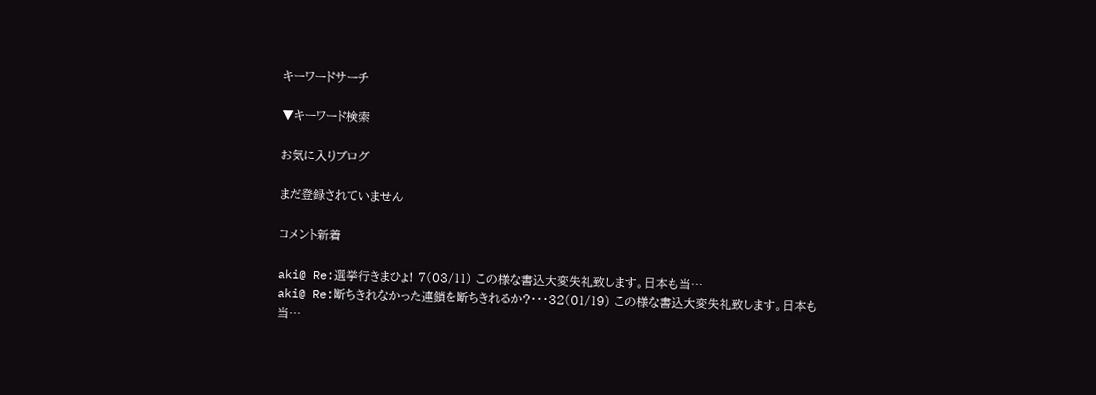キーワードサーチ

▼キーワード検索

お気に入りブログ

まだ登録されていません

コメント新着

aki@ Re:選挙行きまひょ! 7(03/11) この様な書込大変失礼致します。日本も当…
aki@ Re:断ちきれなかった連鎖を断ちきれるか?・・・32(01/19) この様な書込大変失礼致します。日本も当…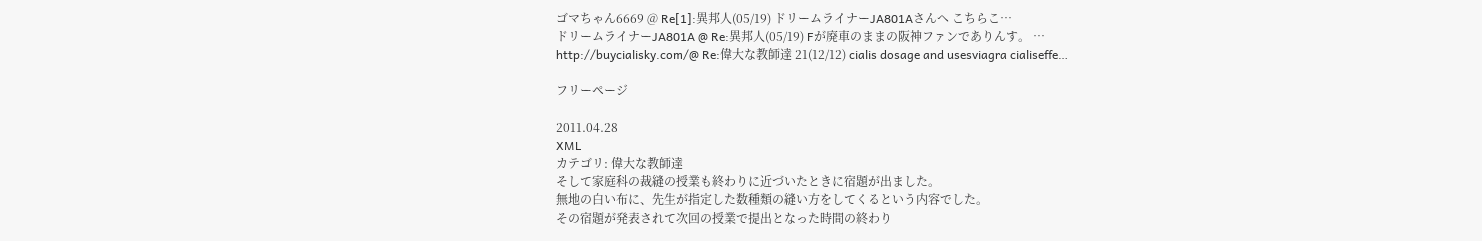ゴマちゃん6669 @ Re[1]:異邦人(05/19) ドリームライナーJA801Aさんへ こちらこ…
ドリームライナーJA801A @ Re:異邦人(05/19) Fが廃車のままの阪神ファンでありんす。 …
http://buycialisky.com/@ Re:偉大な教師達 21(12/12) cialis dosage and usesviagra cialiseffe…

フリーページ

2011.04.28
XML
カテゴリ: 偉大な教師達
そして家庭科の裁縫の授業も終わりに近づいたときに宿題が出ました。
無地の白い布に、先生が指定した数種類の縫い方をしてくるという内容でした。
その宿題が発表されて次回の授業で提出となった時間の終わり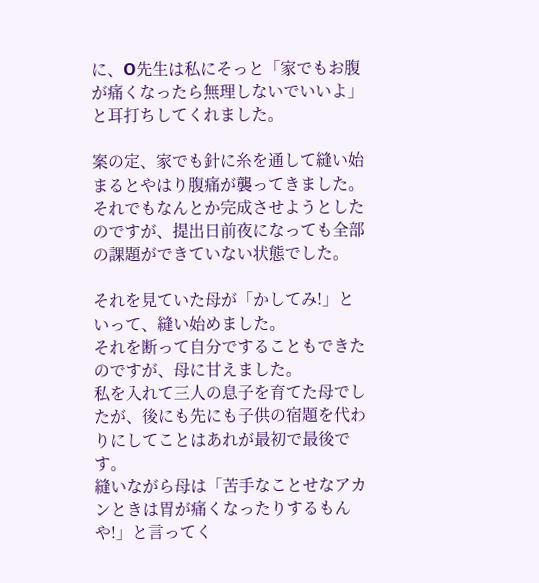に、O先生は私にそっと「家でもお腹が痛くなったら無理しないでいいよ」と耳打ちしてくれました。

案の定、家でも針に糸を通して縫い始まるとやはり腹痛が襲ってきました。
それでもなんとか完成させようとしたのですが、提出日前夜になっても全部の課題ができていない状態でした。

それを見ていた母が「かしてみ!」といって、縫い始めました。
それを断って自分ですることもできたのですが、母に甘えました。
私を入れて三人の息子を育てた母でしたが、後にも先にも子供の宿題を代わりにしてことはあれが最初で最後です。
縫いながら母は「苦手なことせなアカンときは胃が痛くなったりするもんや!」と言ってく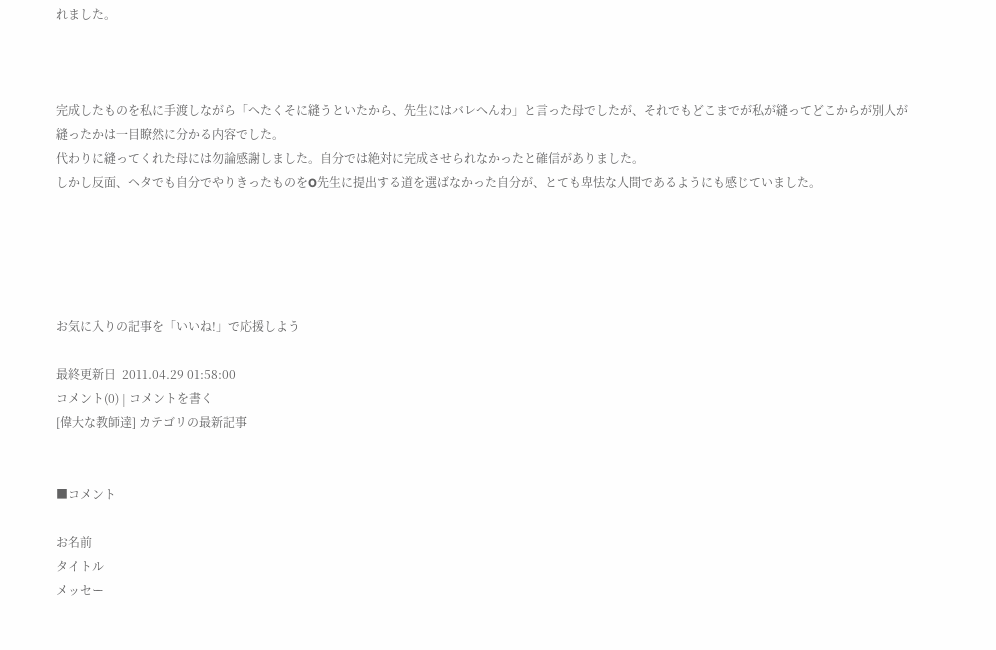れました。



完成したものを私に手渡しながら「へたくそに縫うといたから、先生にはバレへんわ」と言った母でしたが、それでもどこまでが私が縫ってどこからが別人が縫ったかは一目瞭然に分かる内容でした。
代わりに縫ってくれた母には勿論感謝しました。自分では絶対に完成させられなかったと確信がありました。
しかし反面、ヘタでも自分でやりきったものをO先生に提出する道を選ばなかった自分が、とても卑怯な人間であるようにも感じていました。





お気に入りの記事を「いいね!」で応援しよう

最終更新日  2011.04.29 01:58:00
コメント(0) | コメントを書く
[偉大な教師達] カテゴリの最新記事


■コメント

お名前
タイトル
メッセー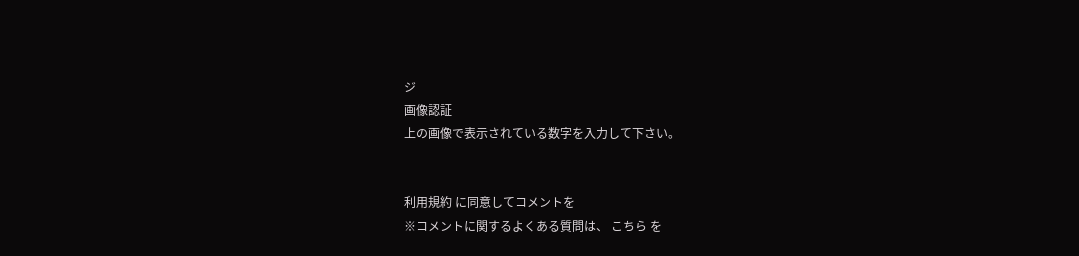ジ
画像認証
上の画像で表示されている数字を入力して下さい。


利用規約 に同意してコメントを
※コメントに関するよくある質問は、 こちら を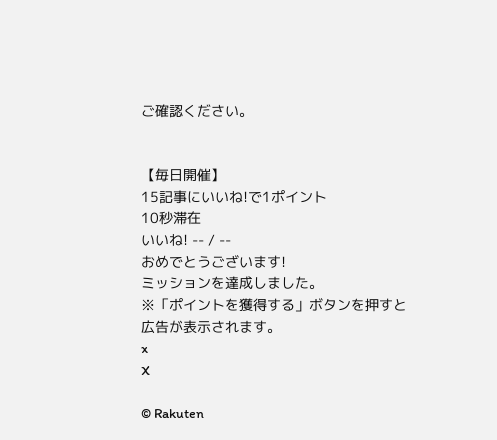ご確認ください。


【毎日開催】
15記事にいいね!で1ポイント
10秒滞在
いいね! -- / --
おめでとうございます!
ミッションを達成しました。
※「ポイントを獲得する」ボタンを押すと広告が表示されます。
x
X

© Rakuten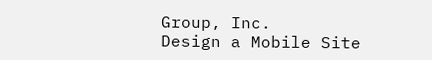Group, Inc.
Design a Mobile Site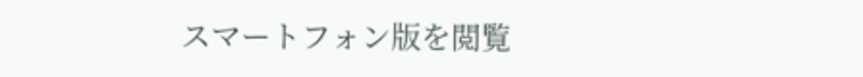スマートフォン版を閲覧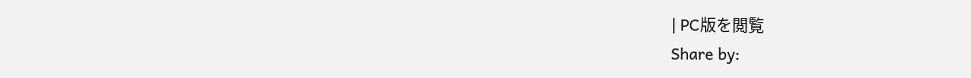| PC版を閲覧
Share by: